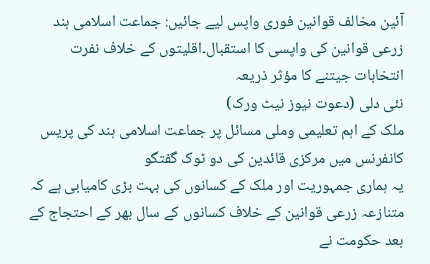آئین مخالف قوانین فوری واپس لیے جائیں: جماعت اسلامی ہند
زرعی قوانین کی واپسی کا استقبال۔اقلیتوں کے خلاف نفرت انتخابات جیتنے کا مؤثر ذریعہ
نئی دلی (دعوت نیوز نیٹ ورک)
ملک کے اہم تعلیمی وملی مسائل پر جماعت اسلامی ہند کی پریس کانفرنس میں مرکزی قائدین کی دو ٹوک گفتگو
یہ ہماری جمہوریت اور ملک کے کسانوں کی بہت بڑی کامیابی ہے کہ متنازعہ زرعی قوانین کے خلاف کسانوں کے سال بھر کے احتجاج کے بعد حکومت نے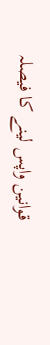قوانین واپس لینے کا فیصلہ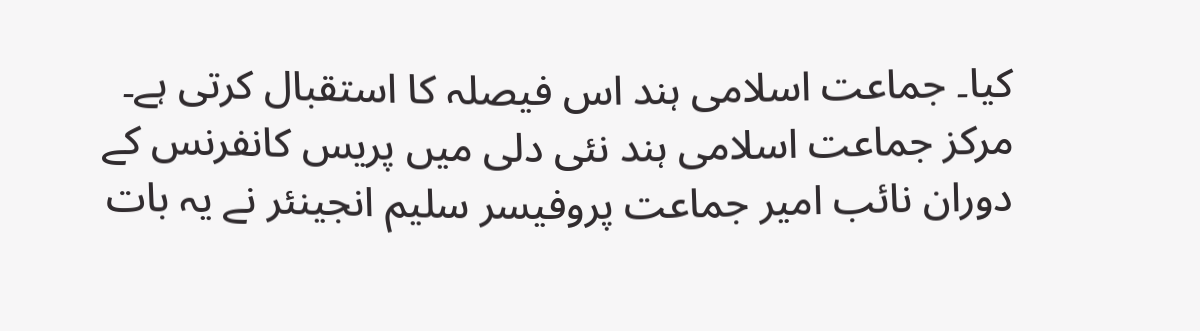کیا۔ جماعت اسلامی ہند اس فیصلہ کا استقبال کرتی ہے۔ مرکز جماعت اسلامی ہند نئی دلی میں پریس کانفرنس کے دوران نائب امیر جماعت پروفیسر سلیم انجینئر نے یہ بات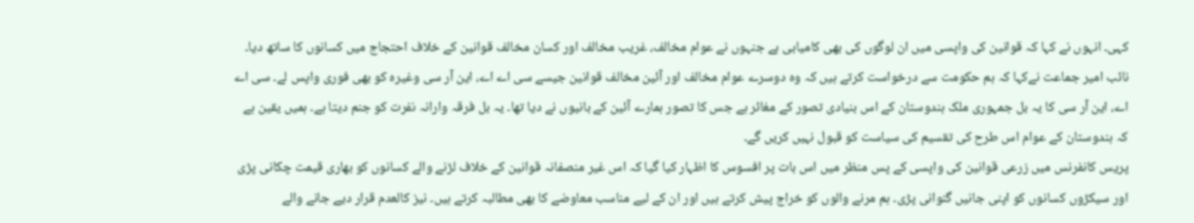کہی۔ انہوں نے کہا کہ قوانین کی واپسی میں ان لوگوں کی بھی کامیابی ہے جنہوں نے عوام مخالف، غریب مخالف اور کسان مخالف قوانین کے خلاف احتجاج میں کسانوں کا ساتھ دیا۔ نائب امیر جماعت نےکہا کہ ہم حکومت سے درخواست کرتے ہیں کہ وہ دوسرے عوام مخالف اور آئین مخالف قوانین جیسے سی اے اے، این آر سی وغیرہ کو بھی فوری واپس لے۔ سی اے اے، این آر سی کا یہ بل جمہوری ملک ہندوستان کے اس بنیادی تصور کے مغائر ہے جس کا تصور ہمارے آئین کے بانیوں نے دیا تھا۔ یہ بل فرقہ وارانہ نفرت کو جنم دیتا ہے۔ ہمیں یقین ہے کہ ہندوستان کے عوام اس طرح کی تقسیم کی سیاست کو قبول نہیں کریں گے۔
پریس کانفرنس میں زرعی قوانین کی واپسی کے پس منظر میں اس بات پر افسوس کا اظہار کیا گیا کہ اس غیر منصفانہ قوانین کے خلاف لڑنے والے کسانوں کو بھاری قیمت چکانی پڑی اور سیکڑوں کسانوں کو اپنی جانیں گنوانی پڑی۔ ہم مرنے والوں کو خراج پیش کرتے ہیں اور ان کے لیے مناسب معاوضے کا بھی مطالبہ کرتے ہیں۔ نیز کالعدم قرار دیے جانے والے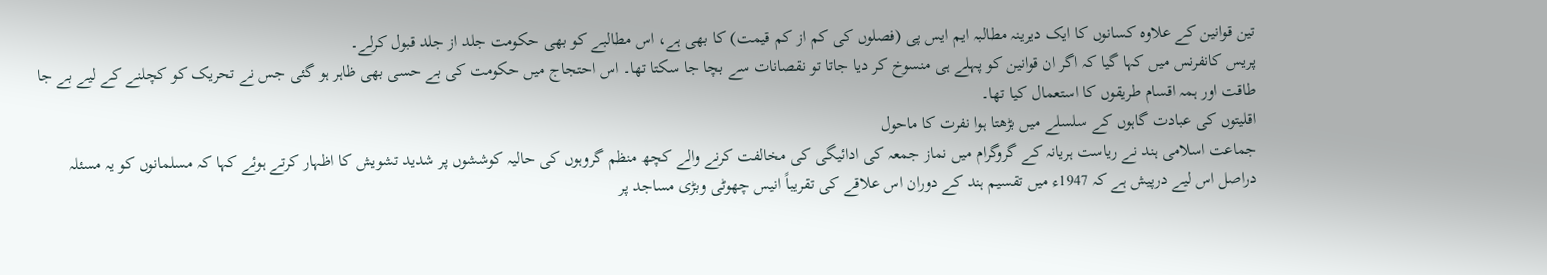تین قوانین کے علاوہ کسانوں کا ایک دیرینہ مطالبہ ایم ایس پی (فصلوں کی کم از کم قیمت) کا بھی ہے، اس مطالبے کو بھی حکومت جلد از جلد قبول کرلے۔
پریس کانفرنس میں کہا گیا کہ اگر ان قوانین کو پہلے ہی منسوخ کر دیا جاتا تو نقصانات سے بچا جا سکتا تھا۔ اس احتجاج میں حکومت کی بے حسی بھی ظاہر ہو گئی جس نے تحریک کو کچلنے کے لیے بے جا طاقت اور ہمہ اقسام طریقوں کا استعمال کیا تھا۔
اقلیتوں کی عبادت گاہوں کے سلسلے میں بڑھتا ہوا نفرت کا ماحول
جماعت اسلامی ہند نے ریاست ہریانہ کے گروگرام میں نماز جمعہ کی ادائیگی کی مخالفت کرنے والے کچھ منظم گروہوں کی حالیہ کوششوں پر شدید تشویش کا اظہار کرتے ہوئے کہا کہ مسلمانوں کو یہ مسئلہ دراصل اس لیے درپیش ہے کہ 1947ء میں تقسیم ہند کے دوران اس علاقے کی تقریباً انیس چھوٹی وبڑی مساجد پر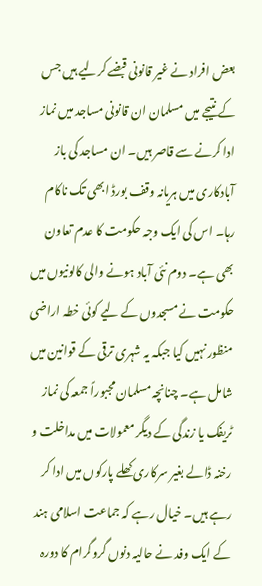بعض افراد نے غیر قانونی قبضے کرلیے ہیں جس کے نتیجے میں مسلمان ان قانونی مساجد میں نماز ادا کرنے سے قاصر ہیں۔ ان مساجد کی باز آبادکاری میں ہریانہ وقف بورڈ ابھی تک ناکام رہا۔ اس کی ایک وجہ حکومت کا عدم تعاون بھی ہے۔ دوم نئی آباد ہونے والی کالونیوں میں حکومت نے مسجدوں کے لیے کوئی خطہ اراضی منظور نہیں کیا جبکہ یہ شہری ترقی کے قوانین میں شامل ہے۔ چنانچہ مسلمان مجبوراً جمعہ کی نماز ٹریفک یا زندگی کے دیگر معمولات میں مداخلت و رخنہ ڈالے بغیر سرکاری کھلے پارکوں میں ادا کر رہے ہیں۔ خیال رہے کہ جماعت اسلامی ہند کے ایک وفد نے حالیہ دنوں گروگرام کا دورہ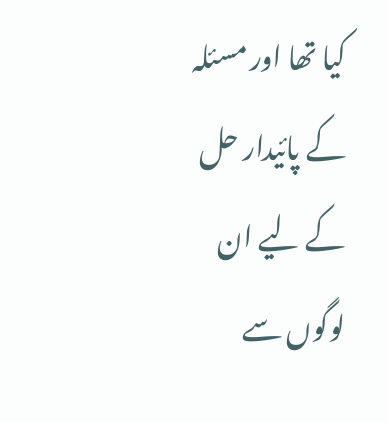کیا تھا اور مسئلہ کے پائیدار حل کے لیے ان لوگوں سے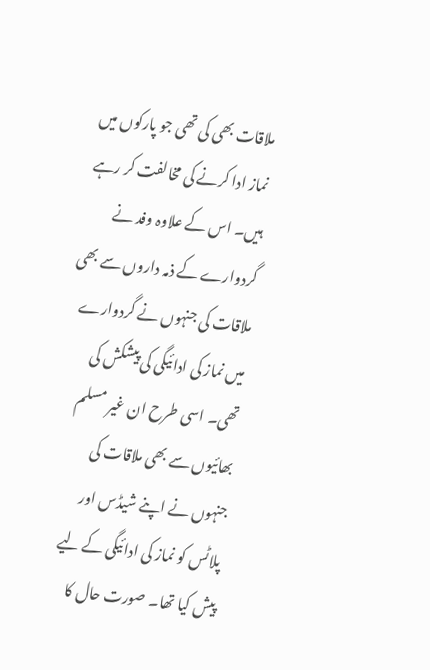ملاقات بھی کی تھی جو پارکوں میں نماز ادا کرنے کی مخالفت کر رہے ہیں۔ اس کے علاوہ وفد نے گردوارے کے ذمہ داروں سے بھی ملاقات کی جنہوں نے گردوارے میں نماز کی ادائیگی کی پیشکش کی تھی۔ اسی طرح ان غیر مسلم بھائیوں سے بھی ملاقات کی جنہوں نے اپنے شیڈس اور پلاٹس کو نماز کی ادائیگی کے لیے پیش کیا تھا۔ صورت حال کا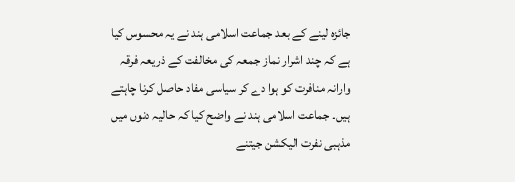جائزہ لینے کے بعد جماعت اسلامی ہند نے یہ محسوس کیا ہے کہ چند اشرار نماز جمعہ کی مخالفت کے ذریعہ فرقہ وارانہ منافرت کو ہوا دے کر سیاسی مفاد حاصل کرنا چاہتے ہیں۔ جماعت اسلامی ہند نے واضح کیا کہ حالیہ دنوں میں مذہبی نفرت الیکشن جیتنے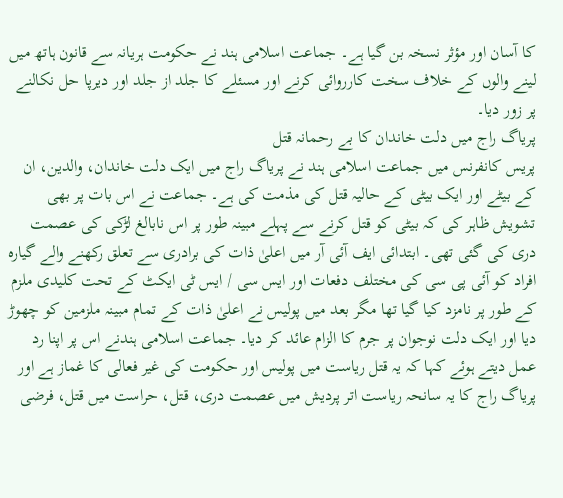کا آسان اور مؤثر نسخہ بن گیا ہے۔ جماعت اسلامی ہند نے حکومت ہریانہ سے قانون ہاتھ میں لینے والوں کے خلاف سخت کارروائی کرنے اور مسئلے کا جلد از جلد اور دیرپا حل نکالنے پر زور دیا۔
پریاگ راج میں دلت خاندان کا بے رحمانہ قتل
پریس کانفرنس میں جماعت اسلامی ہند نے پریاگ راج میں ایک دلت خاندان، والدین، ان کے بیٹے اور ایک بیٹی کے حالیہ قتل کی مذمت کی ہے۔ جماعت نے اس بات پر بھی تشویش ظاہر کی کہ بیٹی کو قتل کرنے سے پہلے مبینہ طور پر اس نابالغ لڑکی کی عصمت دری کی گئی تھی۔ ابتدائی ایف آئی آر میں اعلیٰ ذات کی برادری سے تعلق رکھنے والے گیارہ افراد کو آئی پی سی کی مختلف دفعات اور ایس سی / ایس ٹی ایکٹ کے تحت کلیدی ملزم کے طور پر نامزد کیا گیا تھا مگر بعد میں پولیس نے اعلیٰ ذات کے تمام مبینہ ملزمین کو چھوڑ دیا اور ایک دلت نوجوان پر جرم کا الزام عائد کر دیا۔ جماعت اسلامی ہندنے اس پر اپنا رد عمل دیتے ہوئے کہا کہ یہ قتل ریاست میں پولیس اور حکومت کی غیر فعالی کا غماز ہے اور پریاگ راج کا یہ سانحہ ریاست اتر پردیش میں عصمت دری، قتل، حراست میں قتل، فرضی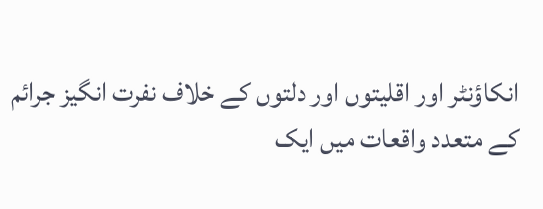انکاؤنٹر اور اقلیتوں اور دلتوں کے خلاف نفرت انگیز جرائم کے متعدد واقعات میں ایک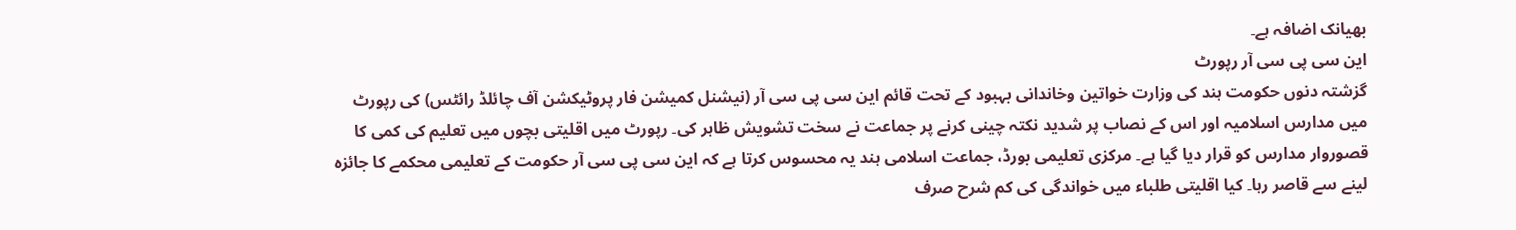بھیانک اضافہ ہے۔
این سی پی سی آر رپورٹ
گزشتہ دنوں حکومت ہند کی وزارت خواتین وخاندانی بہبود کے تحت قائم این سی پی سی آر (نیشنل کمیشن فار پروٹیکشن آف چائلڈ رائٹس) کی رپورٹ میں مدارس اسلامیہ اور اس کے نصاب پر شدید نکتہ چینی کرنے پر جماعت نے سخت تشویش ظاہر کی۔ رپورٹ میں اقلیتی بچوں میں تعلیم کی کمی کا قصوروار مدارس کو قرار دیا گیا ہے۔ مرکزی تعلیمی بورڈ، جماعت اسلامی ہند یہ محسوس کرتا ہے کہ این سی پی سی آر حکومت کے تعلیمی محکمے کا جائزہ لینے سے قاصر رہا۔ کیا اقلیتی طلباء میں خواندگی کی کم شرح صرف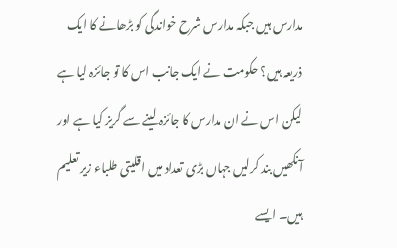مدارس ہیں جبکہ مدارس شرح خواندگی کو بڑھانے کا ایک ذریعہ ہیں؟ حکومت نے ایک جانب اس کا تو جائزہ لیا ہے لیکن اس نے ان مدارس کا جائزہ لینے سے گریز کیا ہے اور آنکھیں بند کرلیں جہاں بڑی تعداد میں اقلیتی طلباء زیر تعلیم ہیں۔ ایسے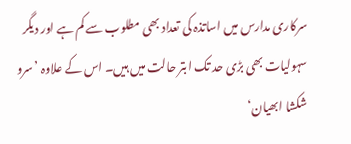سرکاری مدارس میں اساتذہ کی تعداد بھی مطلوب سے کم ہے اور دیگر سہولیات بھی بڑی حد تک ابتر حالت میں ہیں۔ اس کے علاوہ ’سرو شکشا ابھیان‘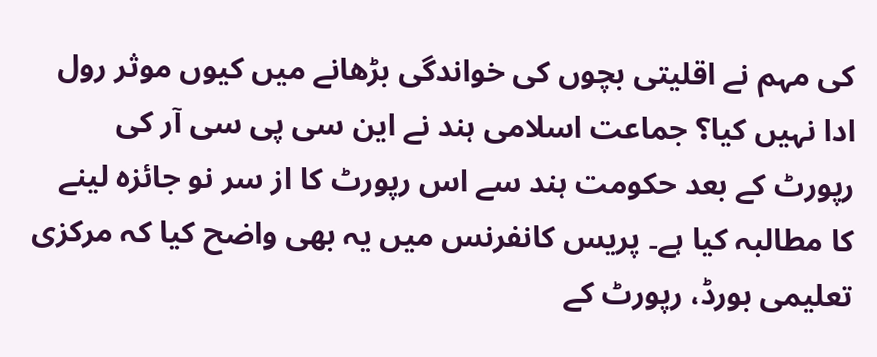کی مہم نے اقلیتی بچوں کی خواندگی بڑھانے میں کیوں موثر رول ادا نہیں کیا؟ جماعت اسلامی ہند نے این سی پی سی آر کی رپورٹ کے بعد حکومت ہند سے اس رپورٹ کا از سر نو جائزہ لینے کا مطالبہ کیا ہے۔ پریس کانفرنس میں یہ بھی واضح کیا کہ مرکزی تعلیمی بورڈ، رپورٹ کے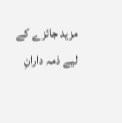مزید جائزے کے لیے ذمہ دارانِ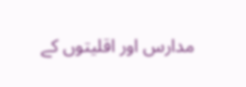مدارس اور اقلیتوں کے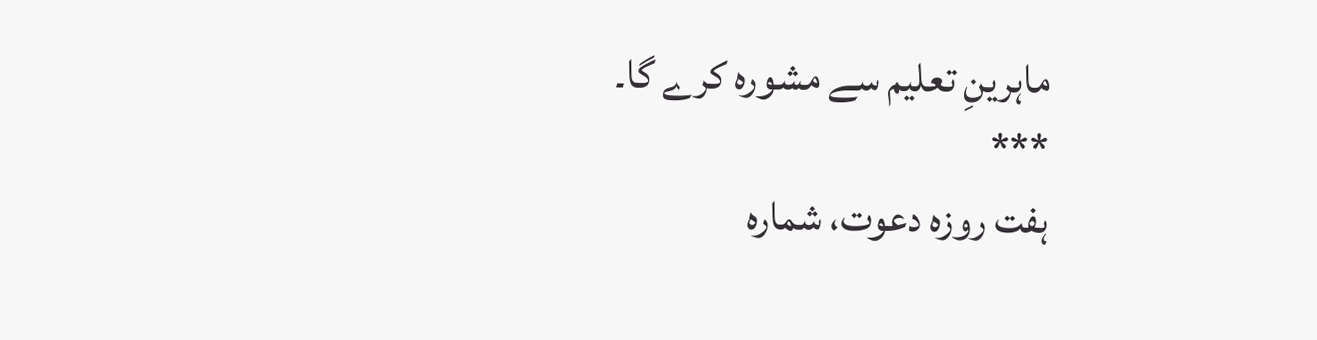ماہرینِ تعلیم سے مشورہ کرے گا۔
***
ہفت روزہ دعوت، شمارہ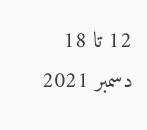12 تا 18 دسمبر 2021